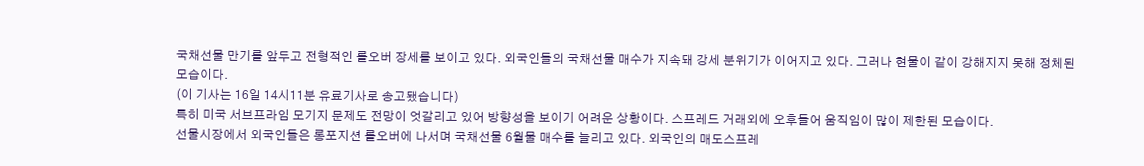국채선물 만기를 앞두고 전형적인 롤오버 장세를 보이고 있다. 외국인들의 국채선물 매수가 지속돼 강세 분위기가 이어지고 있다. 그러나 현물이 같이 강해지지 못해 정체된 모습이다.
(이 기사는 16일 14시11분 유료기사로 송고됐습니다)
특히 미국 서브프라임 모기지 문제도 전망이 엇갈리고 있어 방향성을 보이기 어려운 상황이다. 스프레드 거래외에 오후들어 움직임이 많이 제한된 모습이다.
선물시장에서 외국인들은 롱포지션 롤오버에 나서며 국채선물 6월물 매수를 늘리고 있다. 외국인의 매도스프레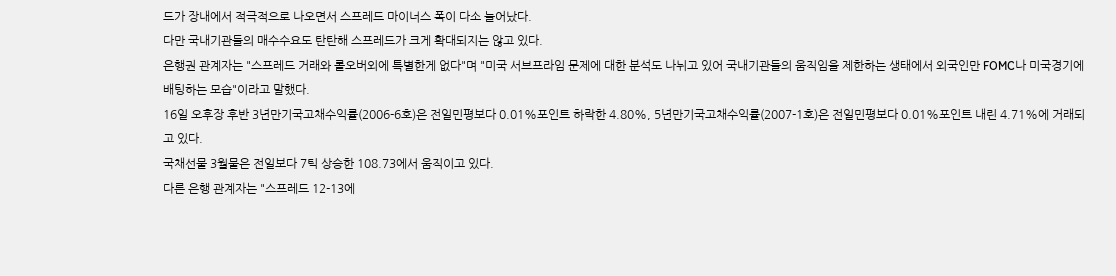드가 장내에서 적극적으로 나오면서 스프레드 마이너스 폭이 다소 늘어났다.
다만 국내기관들의 매수수요도 탄탄해 스프레드가 크게 확대되지는 않고 있다.
은행권 관계자는 "스프레드 거래와 롤오버외에 특별한게 없다"며 "미국 서브프라임 문제에 대한 분석도 나뉘고 있어 국내기관들의 움직임을 제한하는 생태에서 외국인만 FOMC나 미국경기에 배팅하는 모습"이라고 말했다.
16일 오후장 후반 3년만기국고채수익률(2006-6호)은 전일민평보다 0.01%포인트 하락한 4.80%, 5년만기국고채수익률(2007-1호)은 전일민평보다 0.01%포인트 내린 4.71%에 거래되고 있다.
국채선물 3월물은 전일보다 7틱 상승한 108.73에서 움직이고 있다.
다른 은행 관계자는 "스프레드 12-13에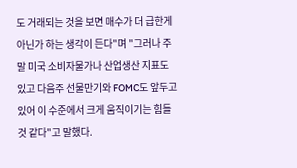도 거래되는 것을 보면 매수가 더 급한게 아닌가 하는 생각이 든다"며 "그러나 주말 미국 소비자물가나 산업생산 지표도 있고 다음주 선물만기와 FOMC도 앞두고 있어 이 수준에서 크게 움직이기는 힘들것 같다"고 말했다.